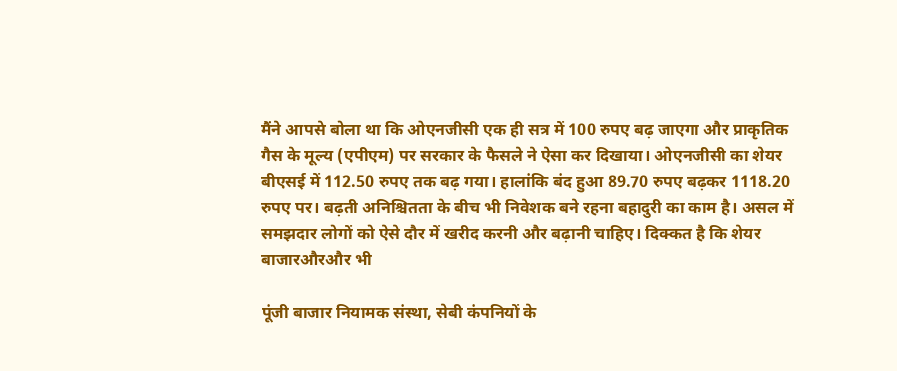मैंने आपसे बोला था कि ओएनजीसी एक ही सत्र में 100 रुपए बढ़ जाएगा और प्राकृतिक गैस के मूल्य (एपीएम) पर सरकार के फैसले ने ऐसा कर दिखाया। ओएनजीसी का शेयर बीएसई में 112.50 रुपए तक बढ़ गया। हालांकि बंद हुआ 89.70 रुपए बढ़कर 1118.20 रुपए पर। बढ़ती अनिश्चितता के बीच भी निवेशक बने रहना बहादुरी का काम है। असल में समझदार लोगों को ऐसे दौर में खरीद करनी और बढ़ानी चाहिए। दिक्कत है कि शेयर बाजारऔरऔर भी

पूंजी बाजार नियामक संस्था, सेबी कंपनियों के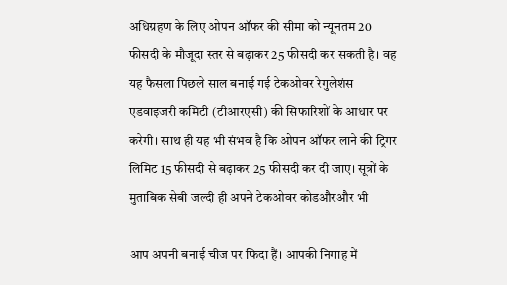अधिग्रहण के लिए ओपन ऑफर की सीमा को न्यूनतम 20 फीसदी के मौजूदा स्तर से बढ़ाकर 25 फीसदी कर सकती है। वह यह फैसला पिछले साल बनाई गई टेकओवर रेगुलेशंस एडवाइजरी कमिटी (टीआरएसी) की सिफारिशों के आधार पर करेगी। साथ ही यह भी संभव है कि ओपन ऑफर लाने की ट्रिगर लिमिट 15 फीसदी से बढ़ाकर 25 फीसदी कर दी जाए। सूत्रों के मुताबिक सेबी जल्दी ही अपने टेकओवर कोडऔरऔर भी

आप अपनी बनाई चीज पर फिदा हैं। आपकी निगाह में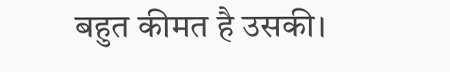बहुत कीमत है उसकी।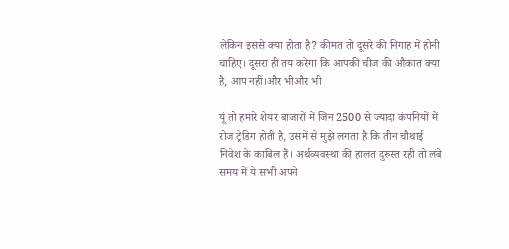लेकिन इससे क्या होता है? कीमत तो दूसरे की निगाह में होनी चाहिए। दूसरा ही तय करेगा कि आपकी चीज की औकात क्या है, आप नहीं।और भीऔर भी

यूं तो हमारे शेयर बाजारों में जिन 2500 से ज्यादा कंपनियों में रोज ट्रेडिग होती है, उसमें से मुझे लगता है कि तीन चौथाई निवेश के काबिल हैं। अर्थव्यवस्था की हालत दुरुस्त रही तो लंबे समय में ये सभी अपने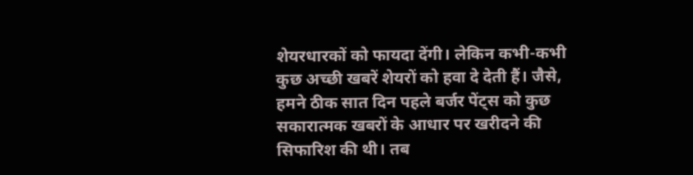शेयरधारकों को फायदा देंगी। लेकिन कभी-कभी कुछ अच्छी खबरें शेयरों को हवा दे देती हैं। जैसे, हमने ठीक सात दिन पहले बर्जर पेंट्स को कुछ सकारात्मक खबरों के आधार पर खरीदने की सिफारिश की थी। तब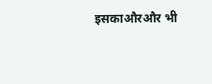इसकाऔरऔर भी